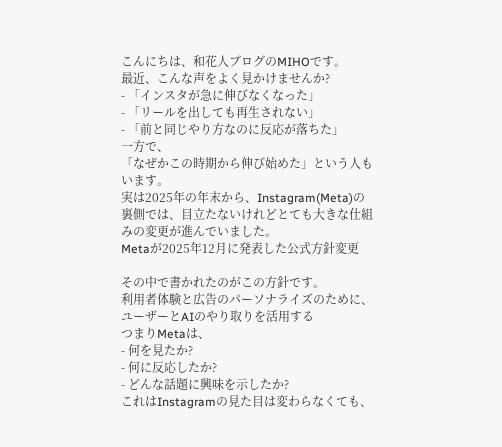こんにちは、和花人ブログのMIHOです。
最近、こんな声をよく見かけませんか?
- 「インスタが急に伸びなくなった」
- 「リールを出しても再生されない」
- 「前と同じやり方なのに反応が落ちた」
一方で、
「なぜかこの時期から伸び始めた」という人もいます。
実は2025年の年末から、Instagram(Meta)の裏側では、目立たないけれどとても大きな仕組みの変更が進んでいました。
Metaが2025年12月に発表した公式方針変更

その中で書かれたのがこの方針です。
利用者体験と広告のパーソナライズのために、ユーザーとAIのやり取りを活用する
つまりMetaは、
- 何を見たか?
- 何に反応したか?
- どんな話題に興味を示したか?
これはInstagramの見た目は変わらなくても、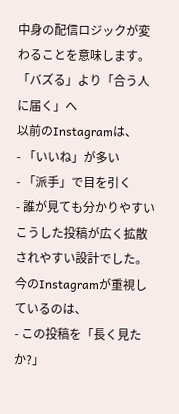中身の配信ロジックが変わることを意味します。
「バズる」より「合う人に届く」へ
以前のInstagramは、
- 「いいね」が多い
- 「派手」で目を引く
- 誰が見ても分かりやすい
こうした投稿が広く拡散されやすい設計でした。
今のInstagramが重視しているのは、
- この投稿を「長く見たか?」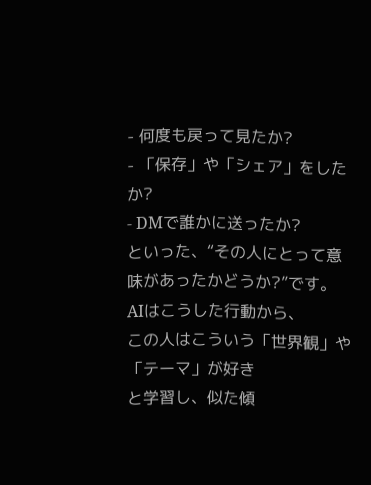- 何度も戻って見たか?
- 「保存」や「シェア」をしたか?
- DMで誰かに送ったか?
といった、“その人にとって意味があったかどうか?”です。
AIはこうした行動から、
この人はこういう「世界観」や「テーマ」が好き
と学習し、似た傾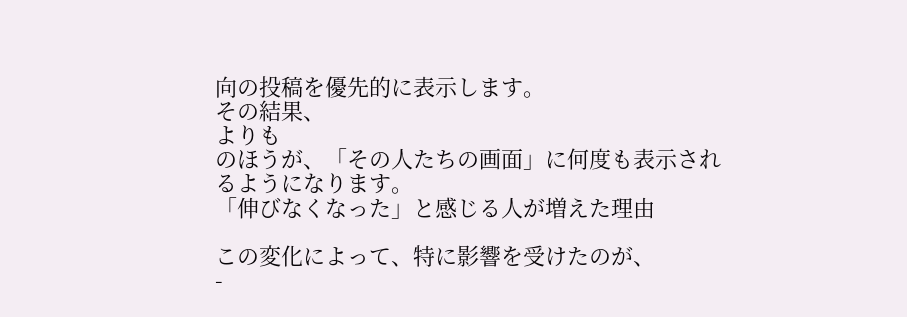向の投稿を優先的に表示します。
その結果、
よりも
のほうが、「その人たちの画面」に何度も表示されるようになります。
「伸びなくなった」と感じる人が増えた理由

この変化によって、特に影響を受けたのが、
-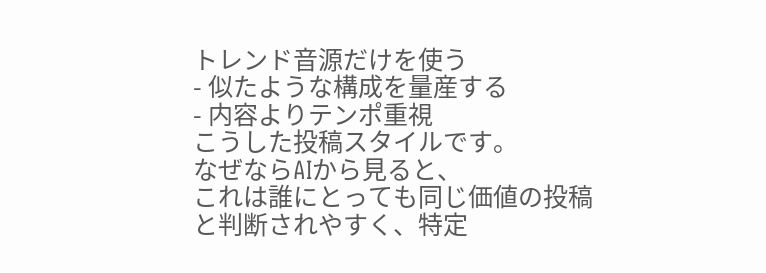トレンド音源だけを使う
- 似たような構成を量産する
- 内容よりテンポ重視
こうした投稿スタイルです。
なぜならAIから見ると、
これは誰にとっても同じ価値の投稿
と判断されやすく、特定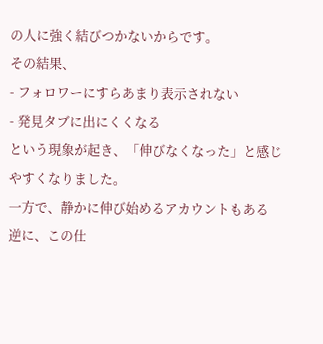の人に強く結びつかないからです。
その結果、
- フォロワーにすらあまり表示されない
- 発見タブに出にくくなる
という現象が起き、「伸びなくなった」と感じやすくなりました。
一方で、静かに伸び始めるアカウントもある
逆に、この仕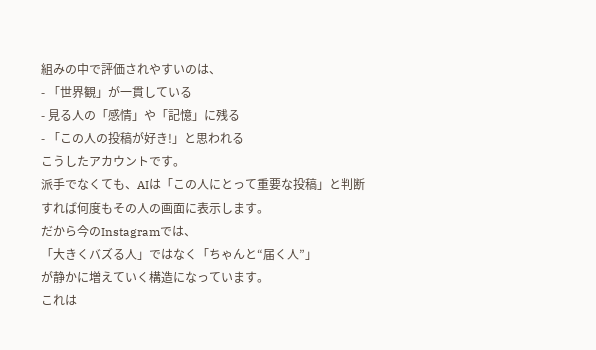組みの中で評価されやすいのは、
- 「世界観」が一貫している
- 見る人の「感情」や「記憶」に残る
- 「この人の投稿が好き!」と思われる
こうしたアカウントです。
派手でなくても、AIは「この人にとって重要な投稿」と判断すれば何度もその人の画面に表示します。
だから今のInstagramでは、
「大きくバズる人」ではなく「ちゃんと“届く人”」
が静かに増えていく構造になっています。
これは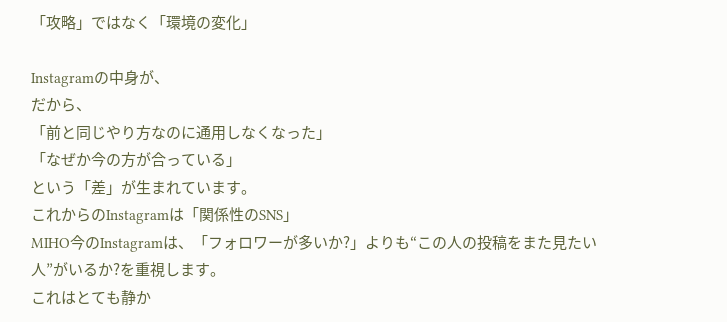「攻略」ではなく「環境の変化」

Instagramの中身が、
だから、
「前と同じやり方なのに通用しなくなった」
「なぜか今の方が合っている」
という「差」が生まれています。
これからのInstagramは「関係性のSNS」
MIHO今のInstagramは、「フォロワーが多いか?」よりも“この人の投稿をまた見たい人”がいるか?を重視します。
これはとても静か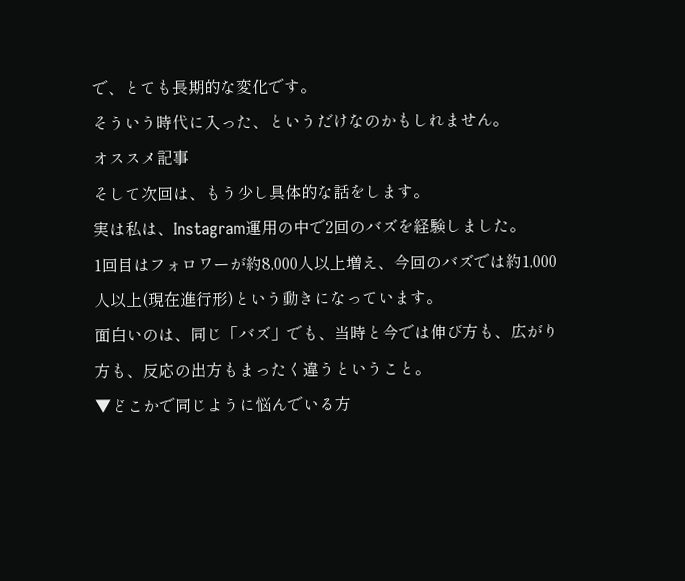で、とても長期的な変化です。
そういう時代に入った、というだけなのかもしれません。
オススメ記事
そして次回は、もう少し具体的な話をします。
実は私は、Instagram運用の中で2回のバズを経験しました。
1回目はフォロワーが約8,000人以上増え、今回のバズでは約1,000人以上(現在進行形)という動きになっています。
面白いのは、同じ「バズ」でも、当時と今では伸び方も、広がり方も、反応の出方もまったく違うということ。
▼どこかで同じように悩んでいる方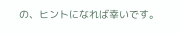の、ヒントになれば幸いです。